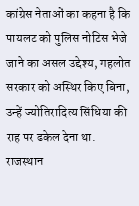कांग्रेस नेताओं का कहना है कि पायलट को पुलिस नोटिस भेजे जाने का असल उद्देश्य, गहलोत सरकार को अस्थिर किए बिना, उन्हें ज्योतिरादित्य सिंधिया की राह पर ढकेल देना था.
राजस्थान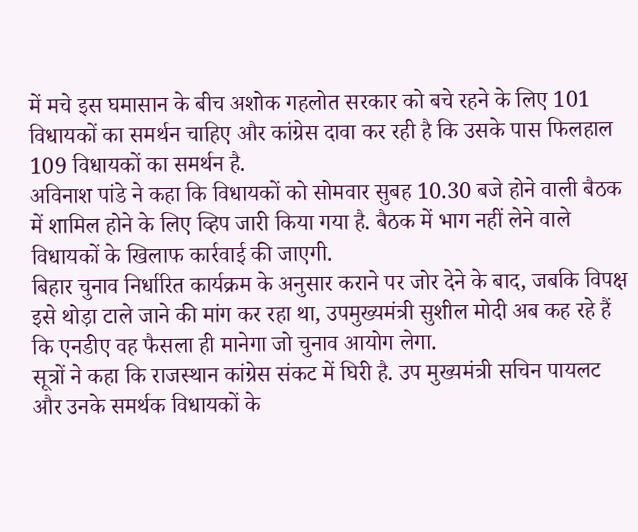में मचे इस घमासान के बीच अशोक गहलोत सरकार को बचे रहने के लिए 101 विधायकों का समर्थन चाहिए और कांग्रेस दावा कर रही है कि उसके पास फिलहाल 109 विधायकों का समर्थन है.
अविनाश पांडे ने कहा कि विधायकों को सोमवार सुबह 10.30 बजे होने वाली बैठक में शामिल होने के लिए व्हिप जारी किया गया है. बैठक में भाग नहीं लेने वाले विधायकों के खिलाफ कार्रवाई की जाएगी.
बिहार चुनाव निर्धारित कार्यक्रम के अनुसार कराने पर जोर देने के बाद, जबकि विपक्ष इसे थोड़ा टाले जाने की मांग कर रहा था, उपमुख्यमंत्री सुशील मोदी अब कह रहे हैं कि एनडीए वह फैसला ही मानेगा जो चुनाव आयोग लेगा.
सूत्रों ने कहा कि राजस्थान कांग्रेस संकट में घिरी है. उप मुख्यमंत्री सचिन पायलट और उनके समर्थक विधायकों के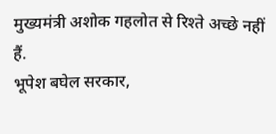मुख्यमंत्री अशोक गहलोत से रिश्ते अच्छे नहीं हैं.
भूपेश बघेल सरकार,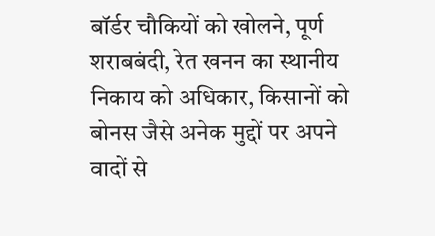बॉर्डर चौकियों को खोलने, पूर्ण शराबबंदी, रेत खनन का स्थानीय निकाय को अधिकार, किसानों को बोनस जैसे अनेक मुद्दों पर अपने वादों से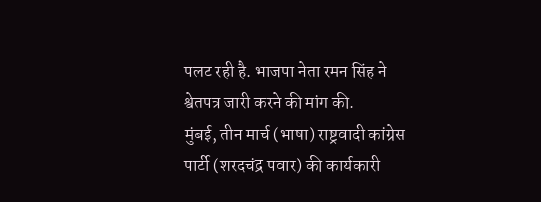पलट रही है. भाजपा नेता रमन सिंह ने श्वेतपत्र जारी करने की मांग की.
मुंबई, तीन मार्च (भाषा) राष्ट्रवादी कांग्रेस पार्टी (शरदचंद्र पवार) की कार्यकारी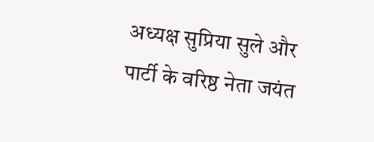अध्यक्ष सुप्रिया सुले और पार्टी के वरिष्ठ नेता जयंत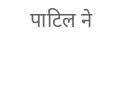पाटिल ने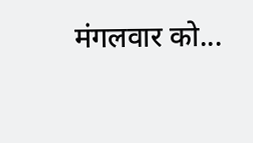मंगलवार को...